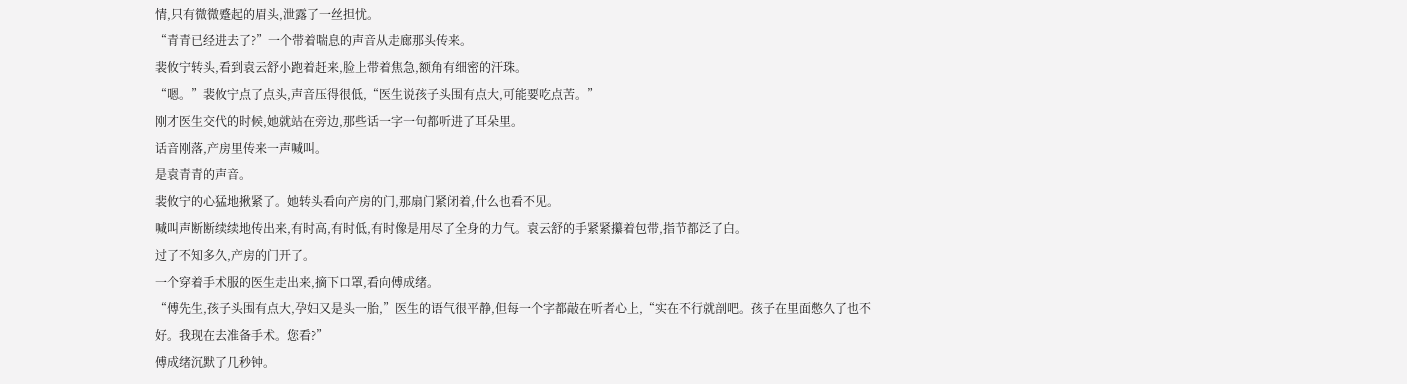情,只有微微蹙起的眉头,泄露了一丝担忧。
“青青已经进去了?”一个带着喘息的声音从走廊那头传来。
裴攸宁转头,看到袁云舒小跑着赶来,脸上带着焦急,额角有细密的汗珠。
“嗯。”裴攸宁点了点头,声音压得很低,“医生说孩子头围有点大,可能要吃点苦。”
刚才医生交代的时候,她就站在旁边,那些话一字一句都听进了耳朵里。
话音刚落,产房里传来一声喊叫。
是袁青青的声音。
裴攸宁的心猛地揪紧了。她转头看向产房的门,那扇门紧闭着,什么也看不见。
喊叫声断断续续地传出来,有时高,有时低,有时像是用尽了全身的力气。袁云舒的手紧紧攥着包带,指节都泛了白。
过了不知多久,产房的门开了。
一个穿着手术服的医生走出来,摘下口罩,看向傅成绪。
“傅先生,孩子头围有点大,孕妇又是头一胎,”医生的语气很平静,但每一个字都敲在听者心上,“实在不行就剖吧。孩子在里面憋久了也不好。我现在去准备手术。您看?”
傅成绪沉默了几秒钟。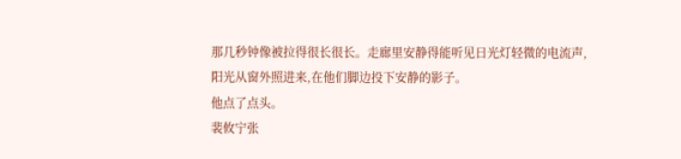那几秒钟像被拉得很长很长。走廊里安静得能听见日光灯轻微的电流声,阳光从窗外照进来,在他们脚边投下安静的影子。
他点了点头。
裴攸宁张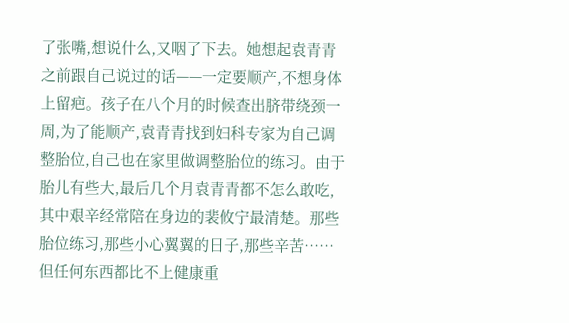了张嘴,想说什么,又咽了下去。她想起袁青青之前跟自己说过的话——一定要顺产,不想身体上留疤。孩子在八个月的时候查出脐带绕颈一周,为了能顺产,袁青青找到妇科专家为自己调整胎位,自己也在家里做调整胎位的练习。由于胎儿有些大,最后几个月袁青青都不怎么敢吃,其中艰辛经常陪在身边的裴攸宁最清楚。那些胎位练习,那些小心翼翼的日子,那些辛苦……
但任何东西都比不上健康重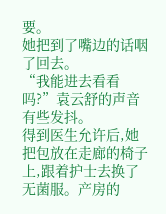要。
她把到了嘴边的话咽了回去。
“我能进去看看吗?”袁云舒的声音有些发抖。
得到医生允许后,她把包放在走廊的椅子上,跟着护士去换了无菌服。产房的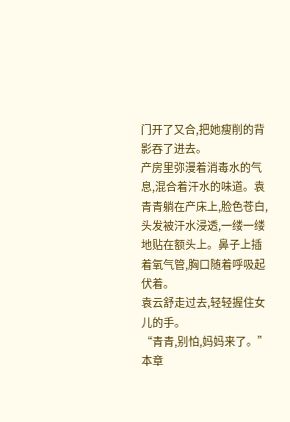门开了又合,把她瘦削的背影吞了进去。
产房里弥漫着消毒水的气息,混合着汗水的味道。袁青青躺在产床上,脸色苍白,头发被汗水浸透,一缕一缕地贴在额头上。鼻子上插着氧气管,胸口随着呼吸起伏着。
袁云舒走过去,轻轻握住女儿的手。
“青青,别怕,妈妈来了。”
本章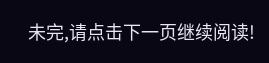未完,请点击下一页继续阅读!